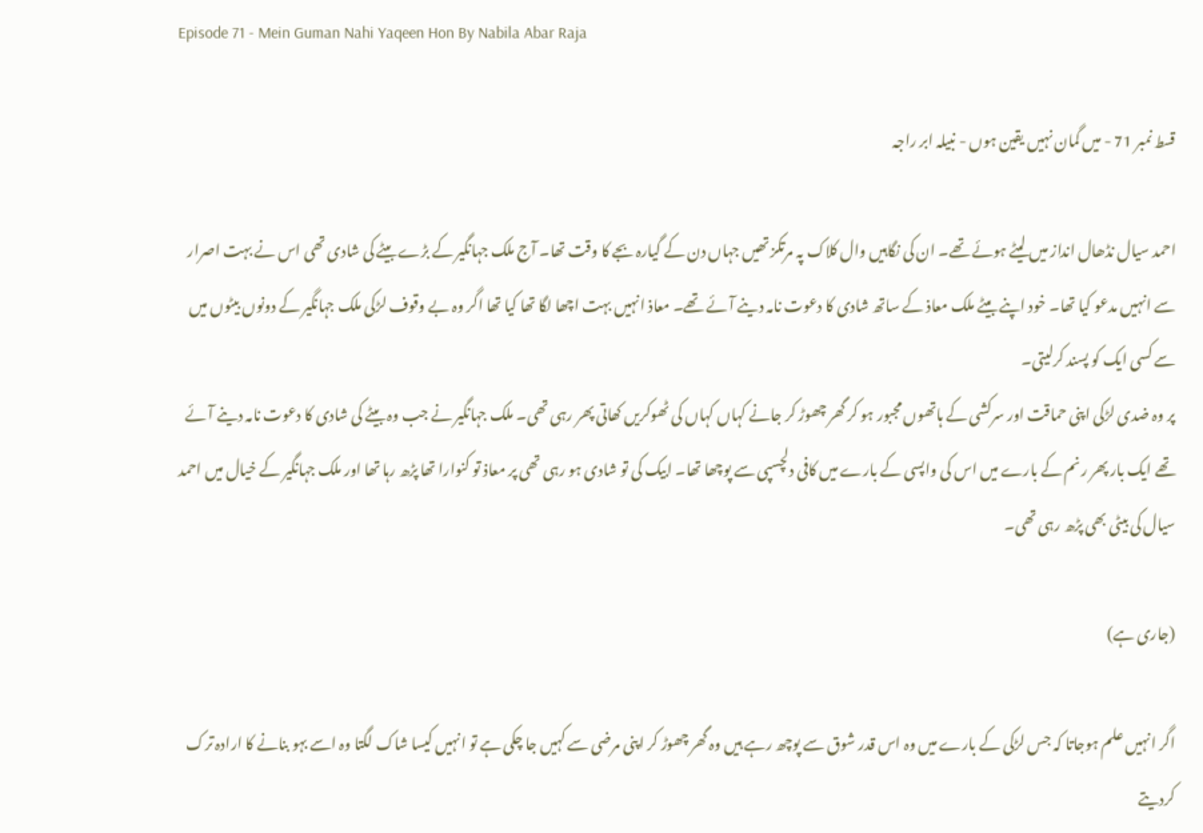Episode 71 - Mein Guman Nahi Yaqeen Hon By Nabila Abar Raja

قسط نمبر 71 - میں گمان نہیں یقین ہوں - نبیلہ ابر راجہ

احمد سیال نڈھال انداز میں لیٹے ہوئے تھے۔ ان کی نگاہیں وال کلاک پہ مرتکز تھیں جہاں دن کے گیارہ بجے کا وقت تھا۔ آج ملک جہانگیر کے بڑے بیٹے کی شادی تھی اس نے بہت اصرار سے انہیں مدعو کیا تھا۔ خود اپنے بیٹے ملک معاذ کے ساتھ شادی کا دعوت نامہ دینے آئے تھے۔ معاذ انہیں بہت اچھا لگا تھا کیا تھا اگر وہ بے وقوف لڑکی ملک جہانگیر کے دونوں بیٹوں میں سے کسی ایک کو پسند کرلیتی۔
پر وہ ضدی لڑکی اپنی حماقت اور سرکشی کے ہاتھوں مجبور ہو کر گھر چھوڑ کر جانے کہاں کہاں کی ٹھوکریں کھاتی پھر رہی تھی۔ ملک جہانگیر نے جب وہ بیٹے کی شادی کا دعوت نامہ دینے آئے تھے ایک بار پھر رنم کے بارے میں اس کی واپسی کے بارے میں کافی دلچسپی سے پوچھا تھا۔ ابیک کی تو شادی ہو رہی تھی پر معاذ تو کنوارا تھا پڑھ رہا تھا اور ملک جہانگیر کے خیال میں احمد سیال کی بیٹی بھی پڑھ رہی تھی۔

(جاری ہے)

اگر انہیں علم ہوجاتا کہ جس لڑکی کے بارے میں وہ اس قدر شوق سے پوچھ رہے ہیں وہ گھر چھوڑ کر اپنی مرضی سے کہیں جا چکی ہے تو انہیں کیسا شاک لگتا وہ اسے بہو بنانے کا ارادہ ترک کردیتے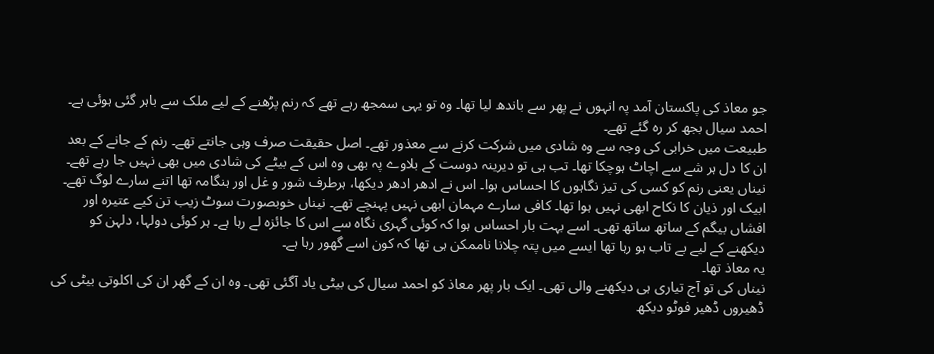جو معاذ کی پاکستان آمد پہ انہوں نے پھر سے باندھ لیا تھا۔ وہ تو یہی سمجھ رہے تھے کہ رنم پڑھنے کے لیے ملک سے باہر گئی ہوئی ہے۔
احمد سیال بجھ کر رہ گئے تھے۔
طبیعت میں خرابی کی وجہ سے وہ شادی میں شرکت کرنے سے معذور تھے۔ اصل حقیقت صرف وہی جانتے تھے۔ رنم کے جانے کے بعد ان کا دل ہر شے سے اچاٹ ہوچکا تھا۔ تب ہی تو دیرینہ دوست کے بلاوے پہ بھی وہ اس کے بیٹے کی شادی میں بھی نہیں جا رہے تھے۔
نیناں یعنی رنم کو کسی کی تیز نگاہوں کا احساس ہوا۔ اس نے ادھر ادھر دیکھا، ہرطرف شور و غل اور ہنگامہ تھا اتنے سارے لوگ تھے۔
ابیک اور ذیان کا نکاح ابھی نہیں ہوا تھا۔ کافی سارے مہمان ابھی نہیں پہنچے تھے۔ نیناں خوبصورت سوٹ زیب تن کیے عتیرہ اور افشاں بیگم کے ساتھ ساتھ تھی۔ اسے بہت بار احساس ہوا کہ کوئی گہری نگاہ سے اس کا جائزہ لے رہا ہے۔ ہر کوئی دولہا، دلہن کو دیکھنے کے لیے بے تاب ہو رہا تھا ایسے میں پتہ چلانا ناممکن ہی تھا کہ کون اسے گھور رہا ہے۔
یہ معاذ تھا۔
نیناں کی تو آج تیاری ہی دیکھنے والی تھی۔ ایک بار پھر معاذ کو احمد سیال کی بیٹی یاد آگئی تھی۔ وہ ان کے گھر ان کی اکلوتی بیٹی کی ڈھیروں ڈھیر فوٹو دیکھ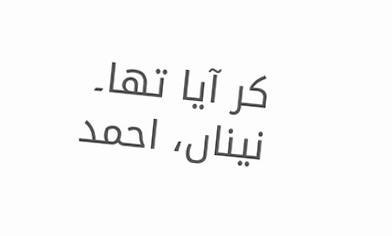کر آیا تھا۔ نیناں، احمد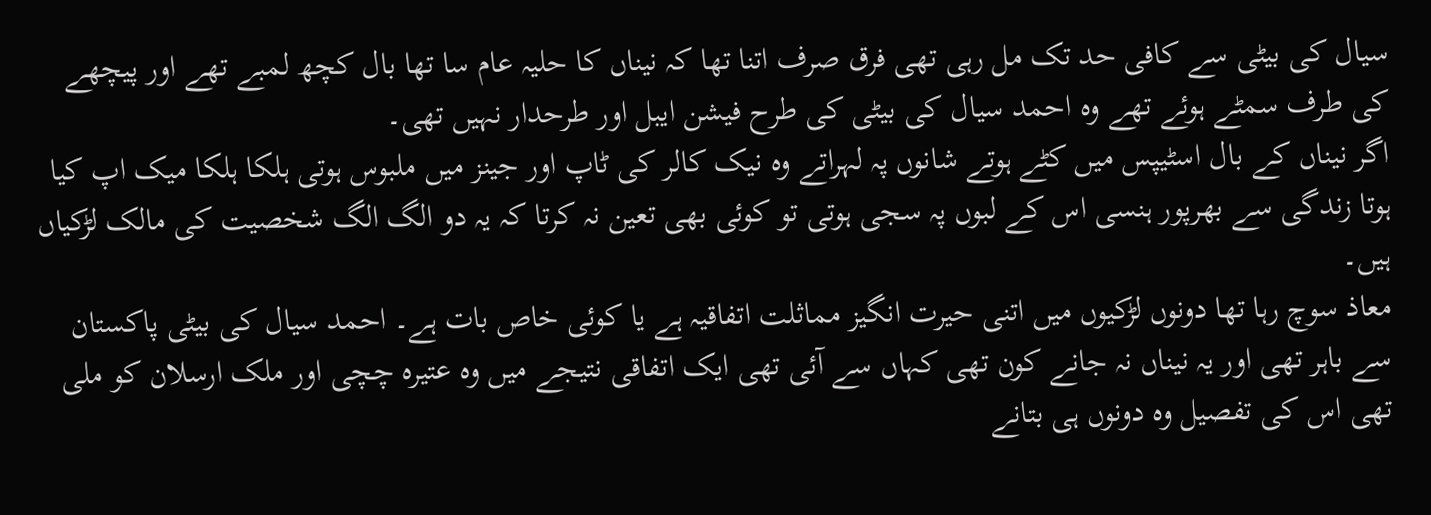سیال کی بیٹی سے کافی حد تک مل رہی تھی فرق صرف اتنا تھا کہ نیناں کا حلیہ عام سا تھا بال کچھ لمبے تھے اور پیچھے کی طرف سمٹے ہوئے تھے وہ احمد سیال کی بیٹی کی طرح فیشن ایبل اور طرحدار نہیں تھی۔
اگر نیناں کے بال اسٹیپس میں کٹے ہوتے شانوں پہ لہراتے وہ نیک کالر کی ٹاپ اور جینز میں ملبوس ہوتی ہلکا ہلکا میک اپ کیا ہوتا زندگی سے بھرپور ہنسی اس کے لبوں پہ سجی ہوتی تو کوئی بھی تعین نہ کرتا کہ یہ دو الگ الگ شخصیت کی مالک لڑکیاں ہیں۔
معاذ سوچ رہا تھا دونوں لڑکیوں میں اتنی حیرت انگیز مماثلت اتفاقیہ ہے یا کوئی خاص بات ہے۔ احمد سیال کی بیٹی پاکستان سے باہر تھی اور یہ نیناں نہ جانے کون تھی کہاں سے آئی تھی ایک اتفاقی نتیجے میں وہ عتیرہ چچی اور ملک ارسلان کو ملی تھی اس کی تفصیل وہ دونوں ہی بتانے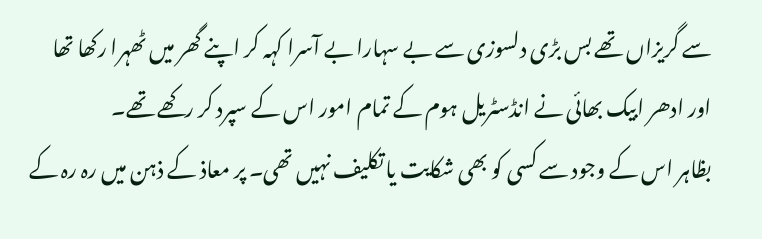سے گریزاں تھے بس بڑی دلسوزی سے بے سہارا بے آسرا کہہ کر اپنے گھر میں ٹھہرا رکھا تھا اور ادھر ابیک بھائی نے انڈسٹریل ہوم کے تمام امور اس کے سپرد کر رکھے تھے۔
بظاہر اس کے وجود سے کسی کو بھی شکایت یا تکلیف نہیں تھی۔ پر معاذ کے ذہن میں رہ رہ کے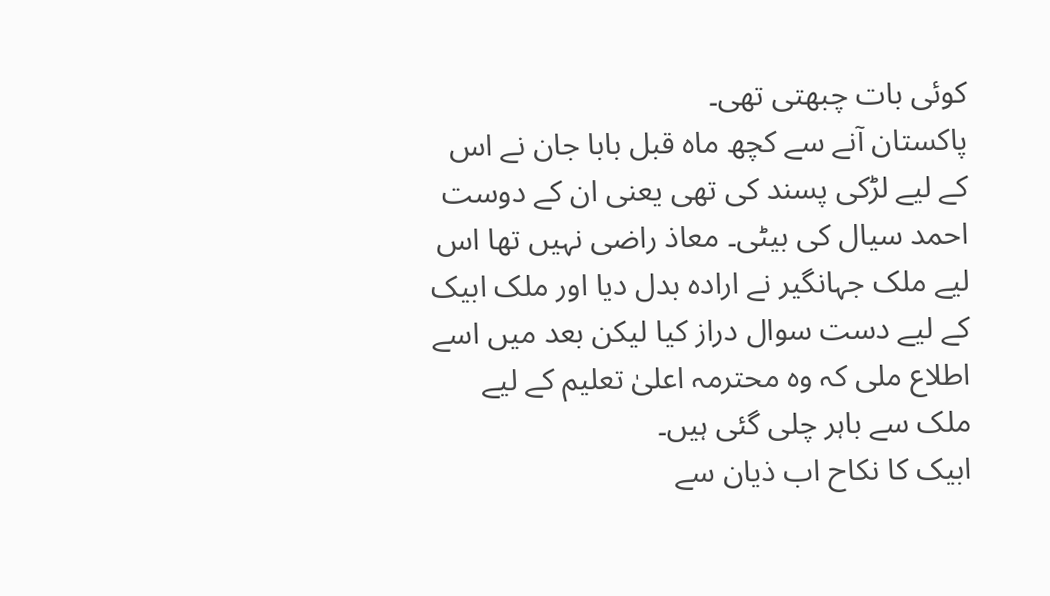کوئی بات چبھتی تھی۔
پاکستان آنے سے کچھ ماہ قبل بابا جان نے اس کے لیے لڑکی پسند کی تھی یعنی ان کے دوست احمد سیال کی بیٹی۔ معاذ راضی نہیں تھا اس لیے ملک جہانگیر نے ارادہ بدل دیا اور ملک ابیک کے لیے دست سوال دراز کیا لیکن بعد میں اسے اطلاع ملی کہ وہ محترمہ اعلیٰ تعلیم کے لیے ملک سے باہر چلی گئی ہیں۔
ابیک کا نکاح اب ذیان سے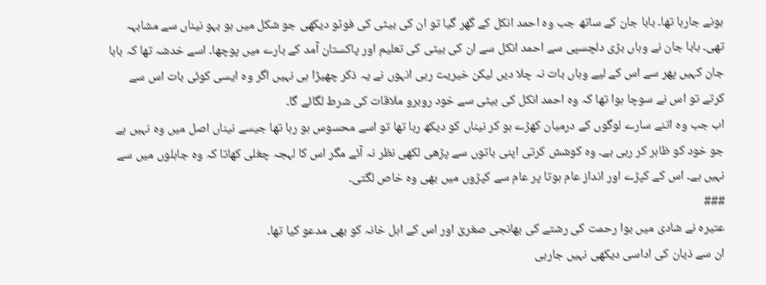ہونے جارہا تھا۔ بابا جان کے ساتھ جب وہ احمد انکل کے گھر گیا تو ان کی بیٹی کی فوٹو دیکھی جو شکل میں ہو بہو نیناں سے مشابہہ تھی۔ بابا جان نے وہاں بڑی دلچسپی سے احمد انکل سے ان کی بیٹی کی تعلیم اور پاکستان آمد کے بارے میں پوچھا۔ اسے خدشہ تھا کہ بابا جان کہیں پھر سے اس کے لیے وہاں بات نہ چلا دیں لیکن خیریت رہی انہوں نے یہ ذکر چھیڑا ہی نہیں اگر وہ ایسی کوئی بات اس سے کرتے تو اس نے سوچا ہوا تھا کہ وہ احمد انکل کی بیٹی سے خود روبرو ملاقات کی شرط لگائے گا۔
اب جب وہ اتنے سارے لوگوں کے درمیان کھڑے ہو کر نیناں کو دیکھ رہا تھا تو اسے محسوس ہو رہا تھا جیسے نیناں اصل میں وہ نہیں ہے جو خود کو ظاہر کر رہی ہے۔ وہ کوشش کرتی اپنی باتوں سے پڑھی لکھی نظر نہ آئے مگر اس کا لہجہ چغلی کھاتا کہ وہ جاہلوں میں سے نہیں ہے۔ اس کے کپڑے اور انداز عام ہوتا پر عام سے کپڑوں میں بھی وہ خاص لگتی۔
###
عتیرہ نے شادی میں بوا رحمت کی رشتے کی بھانجی صغریٰ اور اس کے اہل خانہ کو بھی مدعو کیا تھا۔
ان سے ذیان کی اداسی دیکھی نہیں جارہی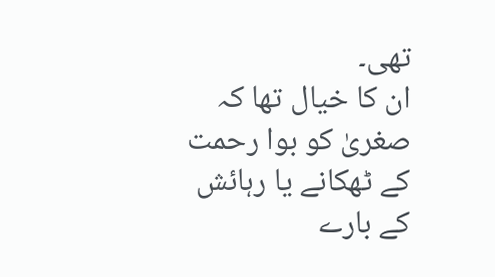تھی۔
ان کا خیال تھا کہ صغریٰ کو بوا رحمت کے ٹھکانے یا رہائش کے بارے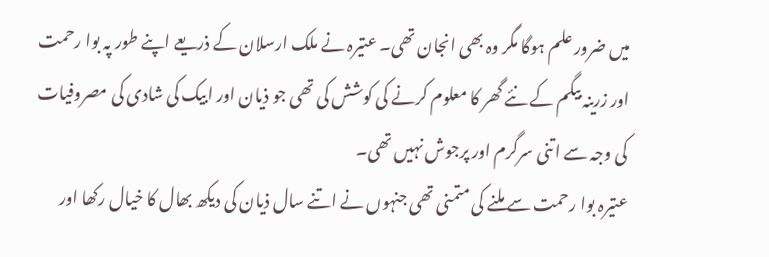میں ضرور علم ہوگا مگر وہ بھی انجان تھی۔ عتیرہ نے ملک ارسلان کے ذریعے اپنے طور پہ بوا رحمت اور زرینہ بیگم کے نئے گھر کا معلوم کرنے کی کوشش کی تھی جو ذیان اور ابیک کی شادی کی مصروفیات کی وجہ سے اتنی سرگرم اور پرجوش نہیں تھی۔
عتیرہ بوا رحمت سے ملنے کی متمنی تھی جنہوں نے اتنے سال ذیان کی دیکھ بھال کا خیال رکھا اور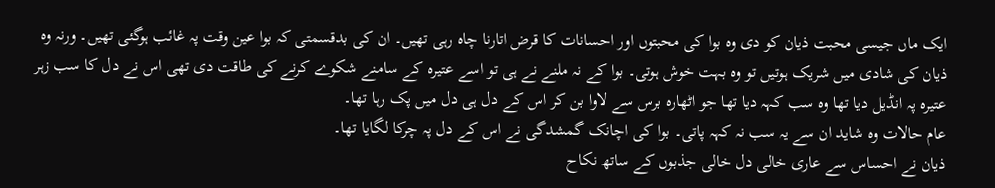ایک ماں جیسی محبت ذیان کو دی وہ بوا کی محبتوں اور احسانات کا قرض اتارنا چاہ رہی تھیں۔ ان کی بدقسمتی کہ بوا عین وقت پہ غائب ہوگئی تھیں۔ ورنہ وہ ذیان کی شادی میں شریک ہوتیں تو وہ بہت خوش ہوتی۔ بوا کے نہ ملنے نے ہی تو اسے عتیرہ کے سامنے شکوے کرنے کی طاقت دی تھی اس نے دل کا سب زہر عتیرہ پہ انڈیل دیا تھا وہ سب کہہ دیا تھا جو اٹھارہ برس سے لاوا بن کر اس کے دل ہی دل میں پک رہا تھا۔
عام حالات وہ شاید ان سے یہ سب نہ کہہ پاتی۔ بوا کی اچانک گمشدگی نے اس کے دل پہ چرکا لگایا تھا۔
ذیان نے احساس سے عاری خالی دل خالی جذبوں کے ساتھ نکاح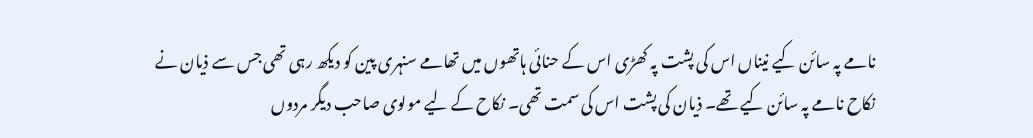نامے پہ سائن کیے نیناں اس کی پشت پہ کھڑی اس کے حنائی ہاتھوں میں تھامے سنہری پین کو دیکھ رہی تھی جس سے ذیان نے نکاح نامے پہ سائن کیے تھے۔ ذیان کی پشت اس کی سمت تھی۔ نکاح کے لیے مولوی صاحب دیگر مردوں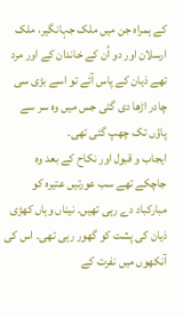کے ہمراہ جن میں ملک جہانگیر، ملک ارسلان اور دو اُن کے خاندان کے اور مرد تھے ذیان کے پاس آئے تو اسے بڑی سی چادر اڑھا دی گئی جس میں وہ سر سے پاؤں تک چھپ گئی تھی۔
ایجاب و قبول اور نکاح کے بعد وہ جاچکے تھے سب عورتیں عتیرہ کو مبارکباد دے رہی تھیں۔ نیناں وہاں کھڑی ذیان کی پشت کو گھور رہی تھی۔ اس کی آنکھوں میں نفرت کے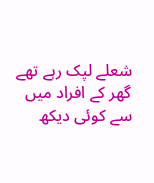شعلے لپک رہے تھے گھر کے افراد میں سے کوئی دیکھ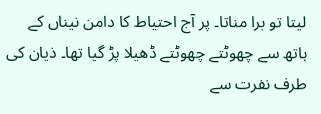لیتا تو برا مناتا۔ پر آج احتیاط کا دامن نیناں کے ہاتھ سے چھوٹتے چھوٹتے ڈھیلا پڑ گیا تھا۔ ذیان کی طرف نفرت سے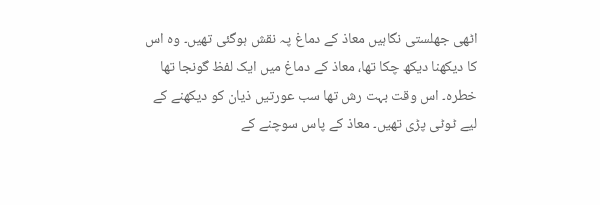اٹھی جھلستی نگاہیں معاذ کے دماغ پہ نقش ہوگئی تھیں۔ وہ اس کا دیکھنا دیکھ چکا تھا، معاذ کے دماغ میں ایک لفظ گونجا تھا خطرہ۔ اس وقت بہت رش تھا سب عورتیں ذیان کو دیکھنے کے لیے ٹوٹی پڑی تھیں۔ معاذ کے پاس سوچنے کے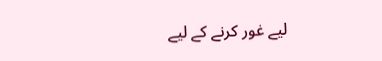لیے غور کرنے کے لیے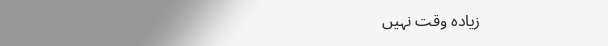زیادہ وقت نہیں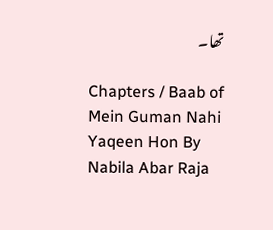تھا۔

Chapters / Baab of Mein Guman Nahi Yaqeen Hon By Nabila Abar Raja